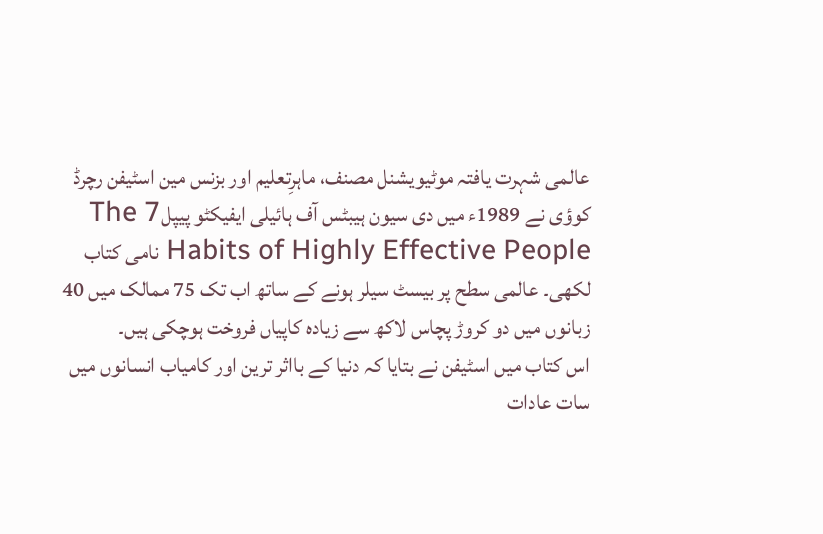عالمی شہرت یافتہ موٹیویشنل مصنف، ماہرِتعلیم اور بزنس مین اسٹیفن رچرڈ کوؤی نے 1989ء میں دی سیون ہیبٹس آف ہائیلی ایفیکٹو پیپلThe 7 Habits of Highly Effective People نامی کتاب لکھی۔ عالمی سطح پر بیسٹ سیلر ہونے کے ساتھ اب تک 75 ممالک میں 40 زبانوں میں دو کروڑ پچاس لاکھ سے زیادہ کاپیاں فروخت ہوچکی ہیں۔
اس کتاب میں اسٹیفن نے بتایا کہ دنیا کے بااثر ترین اور کامیاب انسانوں میں سات عادات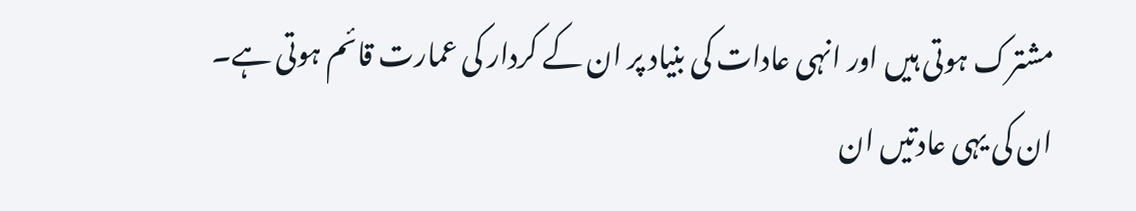مشترک ہوتی ہیں اور انہی عادات کی بنیاد پر ان کے کردار کی عمارت قائم ہوتی ہے۔ ان کی یہی عادتیں ان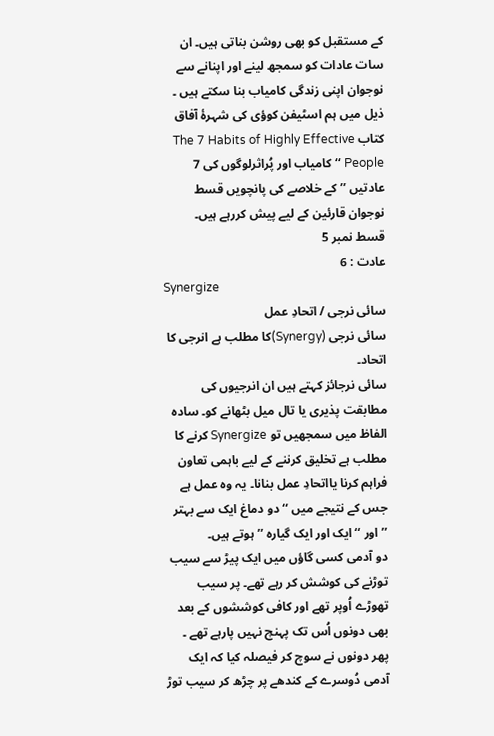کے مستقبل کو بھی روشن بناتی ہیں۔ ان سات عادات کو سمجھ لینے اور اپنانے سے نوجوان اپنی زندگی کامیاب بنا سکتے ہیں ۔
ذیل میں ہم اسٹیفن کوؤی کی شہرۂ آفاق کتاب The 7 Habits of Highly Effective People ‘‘کامیاب اور پُراثرلوگوں کی 7 عادتیں ’’ کے خلاصے کی پانچویں قسط نوجوان قارئین کے لیے پیش کررہے ہیں۔
قسط نمبر 5
عادت : 6
Synergize
سائی نرجی / اتحادِ عمل
سائی نرجی (Synergy)کا مطلب ہے انرجی کا اتحاد۔
سائی نرجائز کہتے ہیں ان انرجیوں کی مطابقت پذیری یا تال میل بٹھانے کو۔ سادہ الفاظ میں سمجھیں تو Synergize کرنے کا مطلب ہے تخلیق کرننے کے لیے باہمی تعاون فراہم کرنا یااتحادِ عمل بنانا۔ یہ وہ عمل ہے جس کے نتیجے میں ‘‘دو دماغ ایک سے بہتر ’’اور ‘‘ایک اور ایک گیارہ ’’ہوتے ہیں۔
دو آدمی کسی گاؤں میں ایک پیڑ سے سیب توڑنے کی کوشش کر رہے تھے۔ پر سیب تھوڑے اُوپر تھے اور کافی کوششوں کے بعد بھی دونوں اُس تک پہنچ نہیں پارہے تھے ۔ پھر دونوں نے سوچ کر فیصلہ کیا کہ ایک آدمی دُوسرے کے کندھے پر چڑھ کر سیب توڑ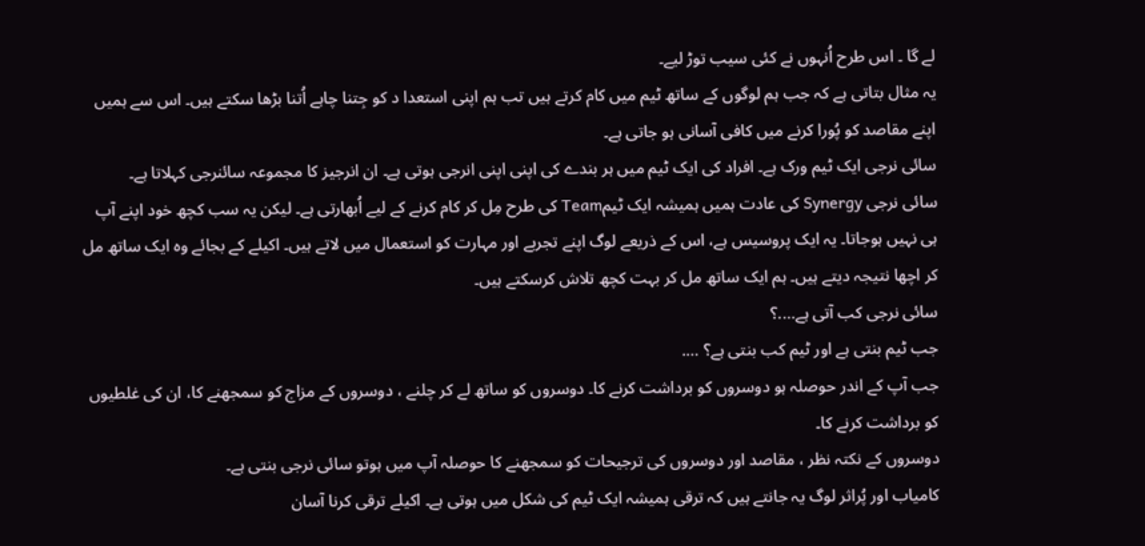لے گا ۔ اس طرح اُنہوں نے کئی سیب توڑ لیے۔
یہ مثال بتاتی ہے کہ جب ہم لوگوں کے ساتھ ٹیم میں کام کرتے ہیں تب ہم اپنی استعدا د کو جِتنا چاہے اُتنا بڑھا سکتے ہیں۔ اس سے ہمیں اپنے مقاصد کو پُورا کرنے میں کافی آسانی ہو جاتی ہے۔
سائی نرجی ایک ٹیم ورک ہے۔ افراد کی ایک ٹیم میں ہر بندے کی اپنی اپنی انرجی ہوتی ہے۔ ان انرجیز کا مجموعہ سائنرجی کہلاتا ہے۔
سائی نرجی Synergy کی عادت ہمیں ہمیشہ ایک ٹیمTeam کی طرح مِل کر کام کرنے کے لیے اُبھارتی ہے۔ لیکن یہ سب کچھ خود اپنے آپ ہی نہیں ہوجاتا۔ یہ ایک پروسیس ہے، اس کے ذریعے لوگ اپنے تجربے اور مہارت کو استعمال میں لاتے ہیں۔ اکیلے کے بجائے وہ ایک ساتھ مل کر اچھا نتیجہ دیتے ہیں۔ ہم ایک ساتھ مل کر بہت کچھ تلاش کرسکتے ہیں۔
سائی نرجی کب آتی ہے….؟
جب ٹیم بنتی ہے اور ٹیم کب بنتی ہے؟ ….
جب آپ کے اندر حوصلہ ہو دوسروں کو برداشت کرنے کا۔ دوسروں کو ساتھ لے کر چلنے ، دوسروں کے مزاج کو سمجھنے کا، ان کی غلطیوں کو برداشت کرنے کا۔
دوسروں کے نکتہ نظر ، مقاصد اور دوسروں کی ترجیحات کو سمجھنے کا حوصلہ آپ میں ہوتو سائی نرجی بنتی ہے۔
کامیاب اور پُراثر لوگ یہ جانتے ہیں کہ ترقی ہمیشہ ایک ٹیم کی شکل میں ہوتی ہے۔ اکیلے ترقی کرنا آسان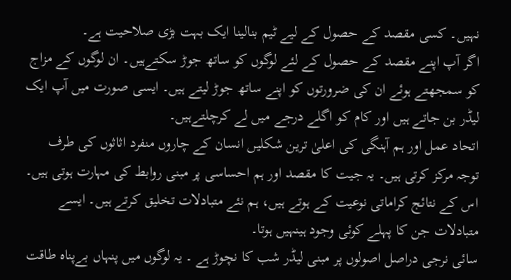نہیں۔ کسی مقصد کے حصول کے لیے ٹیم بنالینا ایک بہت بڑی صلاحیت ہے۔
اگر آپ اپنے مقصد کے حصول کے لئے لوگوں کو ساتھ جوڑ سکتےہیں۔ ان لوگوں کے مزاج کو سمجھتے ہوئے ان کی ضرورتوں کو اپنے ساتھ جوڑ لیتے ہیں۔ ایسی صورت میں آپ ایک لیڈر بن جاتے ہیں اور کام کو اگلے درجے میں لے کرچلتےہیں۔
اتحاد عمل اور ہم آہنگی کی اعلیٰ ترین شکلیں انسان کے چاروں منفرد اثاثوں کی طرف توجہ مرکز کرتی ہیں۔ یہ جیت کا مقصد اور ہم احساسی پر مبنی روابط کی مہارت ہوتی ہیں۔ اس کے نتائج کراماتی نوعیت کے ہوتے ہیں، ہم نئے متبادلات تخلیق کرتے ہیں۔ ایسے متبادلات جن کا پہلے کوئی وجود ہینہیں ہوتا۔
سائی نرجی دراصل اصولوں پر مبنی لیڈر شب کا نچوڑ ہے ۔ یہ لوگوں میں پنہاں بےپناہ طاقت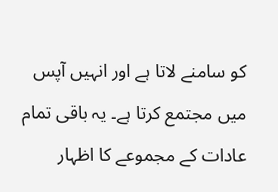کو سامنے لاتا ہے اور انہیں آپس میں مجتمع کرتا ہے۔ یہ باقی تمام عادات کے مجموعے کا اظہار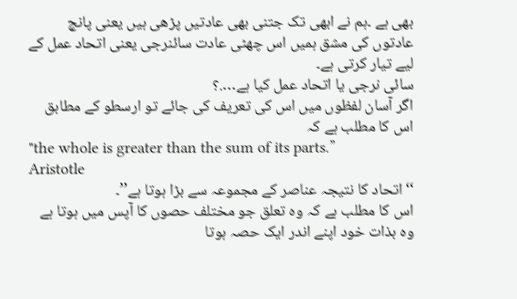بھی ہے ۔ہم نے ابھی تک جتنی بھی عادتیں پڑھی ہیں یعنی پانچ عادتوں کی مشق ہمیں اس چھٹی عادت سائنرجی یعنی اتحاد عمل کے لیے تیار کرتی ہے۔
سائی نرجی یا اتحاد عمل کیا ہے….؟
اگر آسان لفظوں میں اس کی تعریف کی جائے تو ارسطو کے مطابق اس کا مطلب ہے کہ
"the whole is greater than the sum of its parts.”
Aristotle
‘‘اتحاد کا نتیجہ عناصر کے مجموعہ سے بڑا ہوتا ہے’’۔
اس کا مطلب ہے کہ وہ تعلق جو مختلف حصوں کا آپس میں ہوتا ہے وہ بذات خود اپنے اندر ایک حصہ ہوتا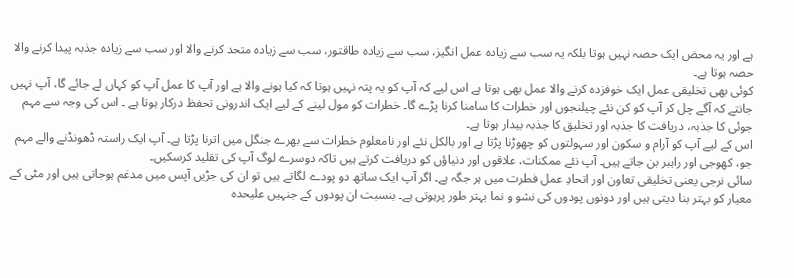ہے اور یہ محض ایک حصہ نہیں ہوتا بلکہ یہ سب سے زیادہ عمل انگیز، سب سے زیادہ طاقتور، سب سے زیادہ متحد کرنے والا اور سب سے زیادہ جذبہ پیدا کرنے والا حصہ ہوتا ہے۔
کوئی بھی تخلیقی عمل ایک خوفزدہ کرنے والا عمل بھی ہوتا ہے اس لیے کہ آپ کو یہ پتہ نہیں ہوتا کہ کیا ہونے والا ہے اور آپ کا عمل آپ کو کہاں لے جائے گا، آپ نہیں جانتے کہ آگے چل کر آپ کو کن نئے چیلنجوں اور خطرات کا سامنا کرنا پڑے گا۔ خطرات کو مول لینے کے لیے ایک اندرونی تحفظ درکار ہوتا ہے ۔ اس کی وجہ سے مہم جوئی کا جذبہ، دریافت کا جذبہ اور تخلیق کا جذبہ بیدار ہوتا ہے۔
اس کے لیے آپ کو آرام و سکون اور سہولتوں کو چھوڑنا پڑتا ہے اور بالکل نئے اور نامعلوم خطرات سے بھرے جنگل میں اترنا پڑتا ہے۔ آپ ایک راستہ ڈھونڈنے والے مہم جو، کھوجی اور راہبر بن جاتے ہیں۔ آپ نئے ممکنات، علاقوں اور دنیاؤں کو دریافت کرتے ہیں تاکہ دوسرے لوگ آپ کی تقلید کرسکیں۔
سائی نرجی یعنی تخلیقی تعاون اور اتحادِ عمل فطرت میں ہر جگہ ہے۔ اگر آپ ایک ساتھ دو پودے لگاتے ہیں تو ان کی جڑیں آپس میں مدغم ہوجاتی ہیں اور مٹی کے معیار کو بہتر بنا دیتی ہیں اور دونوں پودوں کی نشو و نما بہتر طور پرہوتی ہے۔ بنسبت ان پودوں کے جنہیں علیحدہ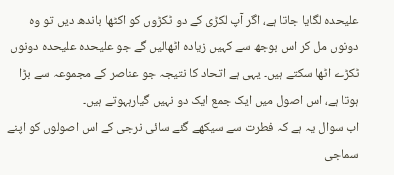علیحدہ لگایا جاتا ہے، اگر آپ لکڑی کے دو ٹکڑوں کو اکٹھا باندھ دیں تو وہ دونوں مل کر اس بوجھ سے کہیں زیادہ اٹھالیں گے جو علیحدہ علیحدہ دونوں ٹکڑے اٹھا سکتے ہیں۔ یہی ہے اتحاد کا نتیجہ جو عناصر کے مجموعہ سے بڑا ہوتا ہے، اس اصول میں ایک جمع ایک دو نہیں گیارہہوتے ہیں۔
اب سوال یہ ہے کہ فطرت سے سیکھے گئے سائی نرجی کے اس اصولوں کو اپنے سماجی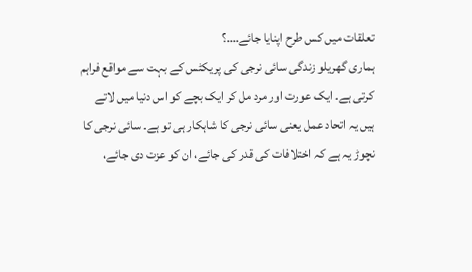تعلقات میں کس طرح اپنایا جائے….؟
ہماری گھریلو زندگی سائی نرجی کی پریکٹس کے بہت سے مواقع فراہم کرتی ہے۔ ایک عورت اور مرد مل کر ایک بچے کو اس دنیا میں لاتے ہیں یہ اتحاد عمل یعنی سائی نرجی کا شاہکار ہی تو ہے۔ سائی نرجی کا نچوڑ یہ ہے کہ اختلافات کی قدر کی جائے، ان کو عزت دی جائے،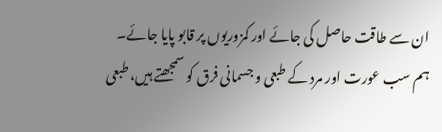ان سے طاقت حاصل کی جائے اور کمزوریوں پر قابو پایا جائے۔
ہم سب عورت اور مرد کے طبعی و جسمانی فرق کو سمجھتے ہیں، طبعی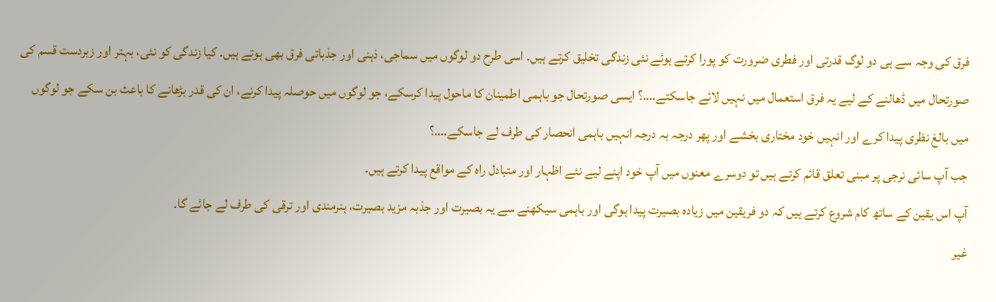فرق کی وجہ سے ہی دو لوگ قدرتی اور فطری ضرورت کو پورا کرتے ہوئے نئی زندگی تخلیق کرتے ہیں۔ اسی طرح دو لوگوں میں سماجی، ذہنی اور جذباتی فرق بھی ہوتے ہیں۔ کیا زندگی کو نئی، بہتر اور زبردست قسم کی صورتحال میں ڈھالنے کے لیے یہ فرق استعمال میں نہیں لائے جاسکتے….؟ ایسی صورتحال جو باہمی اطمینان کا ماحول پیدا کرسکے، جو لوگوں میں حوصلہ پیدا کرنے، ان کی قدر بڑھانے کا باعث بن سکے جو لوگوں میں بالغ نظری پیدا کرے اور انہیں خود مختاری بخشے اور پھر درجہ بہ درجہ انہیں باہمی انحصار کی طرف لے جاسکے….؟
جب آپ سائی نرجی پر مبنی تعلق قائم کرتے ہیں تو دوسرے معنوں میں آپ خود اپنے لیے نئے اظہار اور متبادل راہ کے مواقع پیدا کرتے ہیں۔
آپ اس یقین کے ساتھ کام شروع کرتے ہیں کہ دو فریقین میں زیادہ بصیرت پیدا ہوگی اور باہمی سیکھنے سے یہ بصیرت اور جذبہ مزید بصیرت، ہنرمندی اور ترقی کی طرف لے جائے گا۔
غیر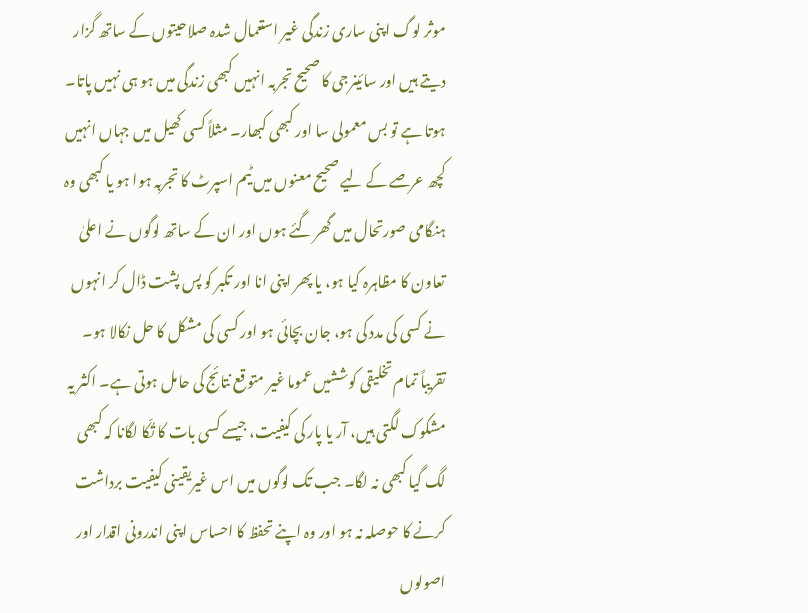موثر لوگ اپنی ساری زندگی غیر استعمال شدہ صلاحیتوں کے ساتھ گزار دیتے ہیں اور سائینرجی کا صحیح تجربہ انہیں کبھی زندگی میں ہو ہی نہیں پاتا۔ ہوتا ہے تو بس معمولی سا اور کبھی کبھار۔ مثلاً کسی کھیل میں جہاں انہیں کچھ عرصے کے لیے صحیح معنوں میں ٹیم اسپرٹ کا تجربہ ہوا ہو یا کبھی وہ ہنگامی صورتحال میں گھر گئے ہوں اور ان کے ساتھ لوگوں نے اعلیٰ تعاون کا مظاہرہ کیا ہو، یا پھر اپنی انا اور تکبر کو پس پشت ڈال کر انہوں نے کسی کی مدد کی ہو، جان بچائی ہو اور کسی کی مشکل کا حل نکالا ہو۔
تقریباً تمام تخلیقی کوششیں عموما غیر متوقع نتائج کی حامل ہوتی ہے۔ اکثر یہ مشکوک لگتی ہیں، آر یا پار کی کیفیت، جیسے کسی بات کا تُکّا لگانا کہ کبھی لگ گیا کبھی نہ لگا۔ جب تک لوگوں میں اس غیریقینی کیفیت برداشت کرنے کا حوصلہ نہ ہو اور وہ اپنے تحفظ کا احساس اپنی اندرونی اقدار اور اصولوں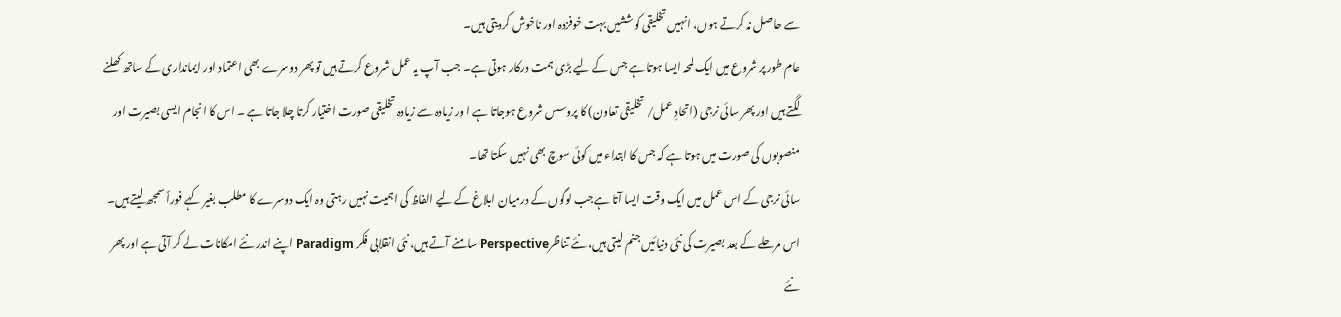سے حاصل نہ کرتے ہوں، انہیں تخلیقی کوششیں بہت خوفزدہ اور ناخوش کردیتی ہیں۔
عام طور پر شروع میں ایک لمحہ ایسا ہوتا ہے جس کے لیے بڑی ہمت درکار ہوتی ہے۔ جب آپ یہ عمل شروع کرتے ہیں تو پھر دوسرے بھی اعتماد اور ایمانداری کے ساتھ کھلنے لگتے ہیں اور پھر سائی نرجی (اتحادِ عمل/ تخلیقی تعاون) کا پروسس شروع ہوجاتا ہے ا ور زیادہ سے زیادہ تخلیقی صورت اختیار کرتا چلا جاتا ہے ۔ اس کا انجام ایسی بصیرت اور منصوبوں کی صورت میں ہوتا ہے کہ جس کا ابتداء میں کوئی سوچ بھی نہیں سکتا تھا۔
سائی نرجی کے اس عمل میں ایک وقت ایسا آتا ہےجب لوگوں کے درمیان ابلاغ کے لیے الفاظ کی اہمیت نہیں رہتی وہ ایک دوسرے کا مطلب بغیر کہے فوراً سمجھ لیتے ہیں۔ اس مرحلے کے بعد بصیرت کی نئی دنیائیں جنم لیتی ہیں، نئے تناظرPerspective سامنے آتے ہیں، نئی انقلابی فکر Paradigm اپنے اندر نئے امکانات لے کر آتی ہے اور پھر نئے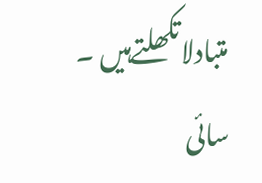متبادلاتکھلتےہیں ۔
سائی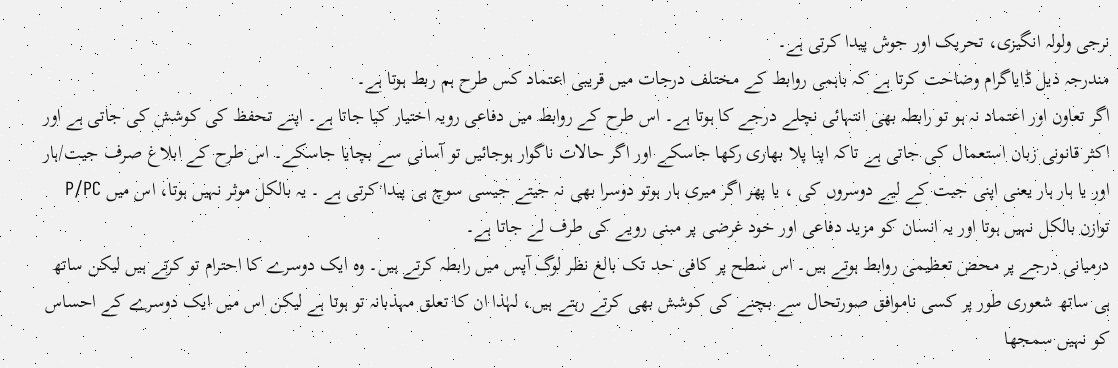نرجی ولولہ انگیزی، تحریک اور جوش پیدا کرتی ہے۔
مندرجہ ذیل ڈایاگرام وضاحت کرتا ہے کہ باہمی روابط کے مختلف درجات میں قریبی اعتماد کس طرح ہم ربط ہوتا ہے۔
اگر تعاون اور اعتماد نہ ہو تو رابطہ بھی انتہائی نچلے درجے کا ہوتا ہے۔ اس طرح کے روابط میں دفاعی رویہ اختیار کیا جاتا ہے۔ اپنے تحفظ کی کوشش کی جاتی ہے اور اکثر قانونی زبان استعمال کی جاتی ہے تاکہ اپنا پلا بھاری رکھا جاسکے اور اگر حالات ناگوار ہوجائیں تو آسانی سے بچایا جاسکے۔ اس طرح کے ابلاغ صرف جیت/ہار اور یا ہار ہار یعنی اپنی جیت کے لیے دوسروں کی ، یا پھر اگر میری ہار ہوتو دوسرا بھی نہ جیتے جیسی سوچ ہی پیدا ۛکرتی ہے ۔ یہ بالکل موثر نہیں ہوتا، اس میں P/PC توازن بالکل نہیں ہوتا اور یہ انسان کو مزید دفاعی اور خود غرضی پر مبنی رویے کی طرف لے جاتا ہے۔
درمیانی درجے پر محض تعظیمی روابط ہوتے ہیں۔ اس سطح پر کافی حد تک بالغ نظر لوگ آپس میں رابطہ کرتے ہیں۔ وہ ایک دوسرے کا احترام تو کرتے ہیں لیکن ساتھ ہی ساتھ شعوری طور پر کسی ناموافق صورتحال سے بچنے کی کوشش بھی کرتے رہتے ہیں، لہٰذا ان کا تعلق مہذبانہ تو ہوتا ہے لیکن اس میں ایک دوسرے کے احساس کو نہیں سمجھا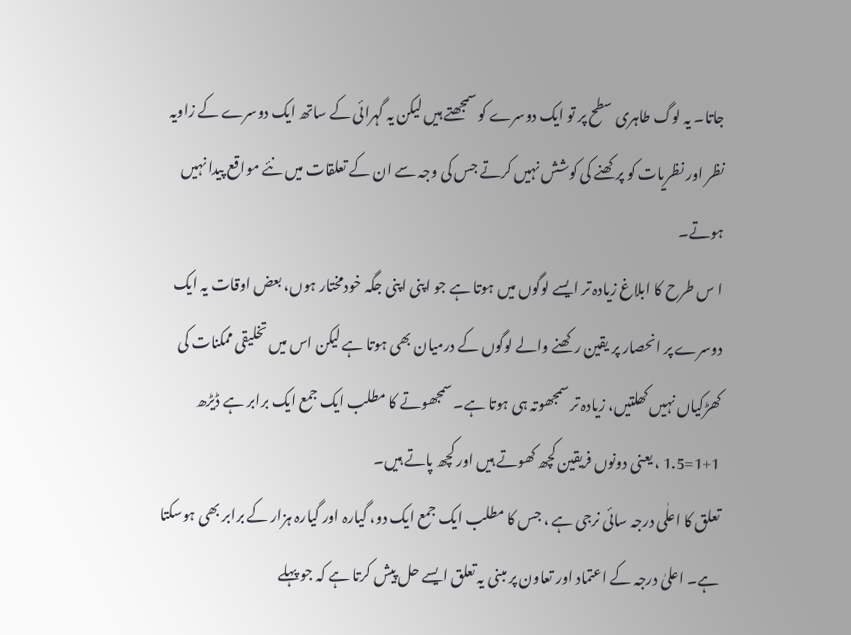جاتا۔ یہ لوگ طاہری سطح پر تو ایک دوسرے کو سمجھتے ہیں لیکن یہ گہرائی کے ساتھ ایک دوسرے کے زاویہ نظر اور نظریات کو پرکھنے کی کوشش نہیں کرتے جس کی وجہ سے ان کے تعلقات میں نئے مواقع پیدا نہیں ہوتے۔
ا س طرح کا ابلاغ زیادہ تر ایسے لوگوں میں ہوتا ہے جو اپنی اپنی جگہ خودمختار ہوں، بعض اوقات یہ ایک دوسرے پر انحصار پر یقین رکھنے والے لوگوں کے درمیان بھی ہوتا ہے لیکن اس میں تخلیقی ممکنات کی کھڑکیاں نہیں کھلتیں، زیادہ تر سمجھوتہ ہی ہوتا ہے۔ سمجھوتے کا مطلب ایک جمع ایک برابر ہے ڈیڑھ 1+1=1.5 ، یعنی دونوں فریقین کچھ کھوتے ہیں اور کچھ پاتے ہیں۔
تعلق کا اعلٰی درجہ سائی نرجی ہے ، جس کا مطلب ایک جمع ایک دو، گیارہ اور گیارہ ہزار کے برابر بھی ہوسکتا ہے۔ اعلیٰ درجہ کے اعتماد اور تعاون پر مبنی یہ تعلق ایسے حل پیش کرتا ہے کہ جو پہلے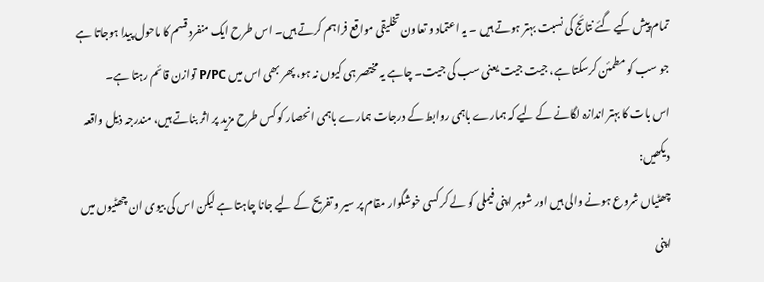تمام پیش کیے گئے نتائج کی نسبت بہتر ہوتے ہیں ۔ یہ اعتماد و تعاون تخلیقی مواقع فراہم کرتے ہیں۔ اس طرح ایک منفرد قسم کا ماحول پیدا ہوجاتا ہے جو سب کو مطمئن کرسکتا ہے، جیت جیت یعنی سب کی جیت۔ چاہے یہ مختصر ہی کیوں نہ ہو، پھر بھی اس میں P/PC توازن قائم رہتا ہے۔
اس بات کا بہتر اندازہ لگانے کے لیے کہ ہمارے باہمی روابط کے درجات ہمارے باہمی انحصار کو کس طرح مزید پر اثر بناتے ہیں، مندرجہ ذیل واقعہ دیکھیں:
چھٹیاں شروع ہونے والی ہیں اور شوہر اپنی فیملی کو لے کر کسی خوشگوار مقام پر سیر و تفریح کے لیے جانا چاہتا ہے لیکن اس کی بیوی ان چھٹیوں میں اپنی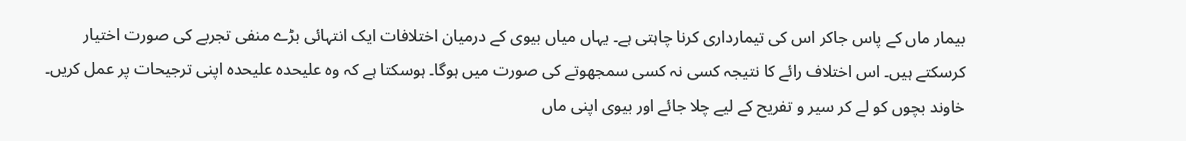بیمار ماں کے پاس جاکر اس کی تیمارداری کرنا چاہتی ہے۔ یہاں میاں بیوی کے درمیان اختلافات ایک انتہائی بڑے منفی تجربے کی صورت اختیار کرسکتے ہیں۔ اس اختلاف رائے کا نتیجہ کسی نہ کسی سمجھوتے کی صورت میں ہوگا۔ ہوسکتا ہے کہ وہ علیحدہ علیحدہ اپنی ترجیحات پر عمل کریں۔ خاوند بچوں کو لے کر سیر و تفریح کے لیے چلا جائے اور بیوی اپنی ماں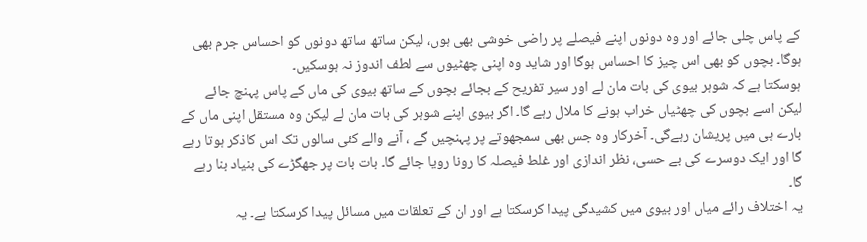کے پاس چلی جائے اور وہ دونوں اپنے فیصلے پر راضی خوشی بھی ہوں، لیکن ساتھ ساتھ دونوں کو احساس جرم بھی ہوگا۔ بچوں کو بھی اس چیز کا احساس ہوگا اور شاید وہ اپنی چھٹیوں سے لطف اندوز نہ ہوسکیں۔
ہوسکتا ہے کہ شوہر بیوی کی بات مان لے اور سیر تفریح کے بجائے بچوں کے ساتھ بیوی کی ماں کے پاس پہنچ جائے لیکن اسے بچوں کی چھٹیاں خراب ہونے کا ملال رہے گا۔ اگر بیوی اپنے شوہر کی بات مان لے لیکن وہ مستقل اپنی ماں کے بارے ہی میں پریشان رہےگی۔ آخرکار وہ جس بھی سمجھوتے پر پہنچیں گے ، آنے والے کئی سالوں تک اس کاذکر ہوتا رہے گا اور ایک دوسرے کی بے حسی، نظر اندازی اور غلط فیصلہ کا رونا رویا جائے گا۔ بات بات پر جھگڑے کی بنیاد بنا رہے گا۔
یہ اختلاف رائے میاں اور بیوی میں کشیدگی پیدا کرسکتا ہے اور ان کے تعلقات میں مسائل پیدا کرسکتا ہے۔ یہ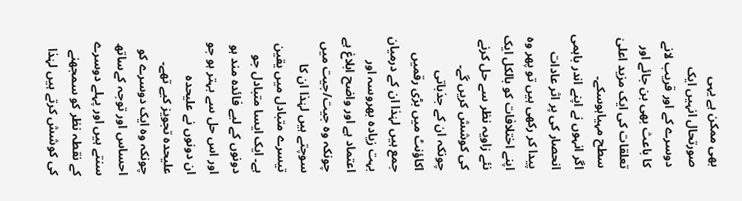بھی ممکن ہے یہی صورتحال انہیں ایک دوسرے کے اور قریب لانے کا باعث بھی بن جائے اور تعلقات کی ایک مزید اعلیٰ سطح مہیاہوسکے۔
اگر انہوں نے اپنے اندر باہمی انحصار کی پر اثر عادات پیدا کر رکھی ہیں تو پھر وہ اپنے اختلافات کو بالکل ایک نئے زاویہ نظر سے حل کرنے کی کوشش کریں گے۔
چونکہ ان کے جذباتی اکاؤنٹ میں بڑی رقمیں جمع ہیں لہٰذا ان کے درمیان بہت زیادہ بھروسہ اور اعتماد ہے اور واضح ابلاغ ہے چونکہ وہ جیت/جیت میں سوچتے ہیں لہٰذا ان کا تیسرے متبادل میں یقین ہے۔ ایک ایسا متبادل جو دونوں کے لیے فائدہ مند ہو اور اس حل سے بہتر ہو جو ان دونوں نے علیحدہ علیحدہ تجویز کیے تھے۔ چونکہ وہ ایک دوسرے کو احساس اور توجہ کےساتھ سنتے ہیں اور پہلے دوسرے کے نقطہ نظر کو سمجھنے کی کوشش کرتے ہیں لہٰذا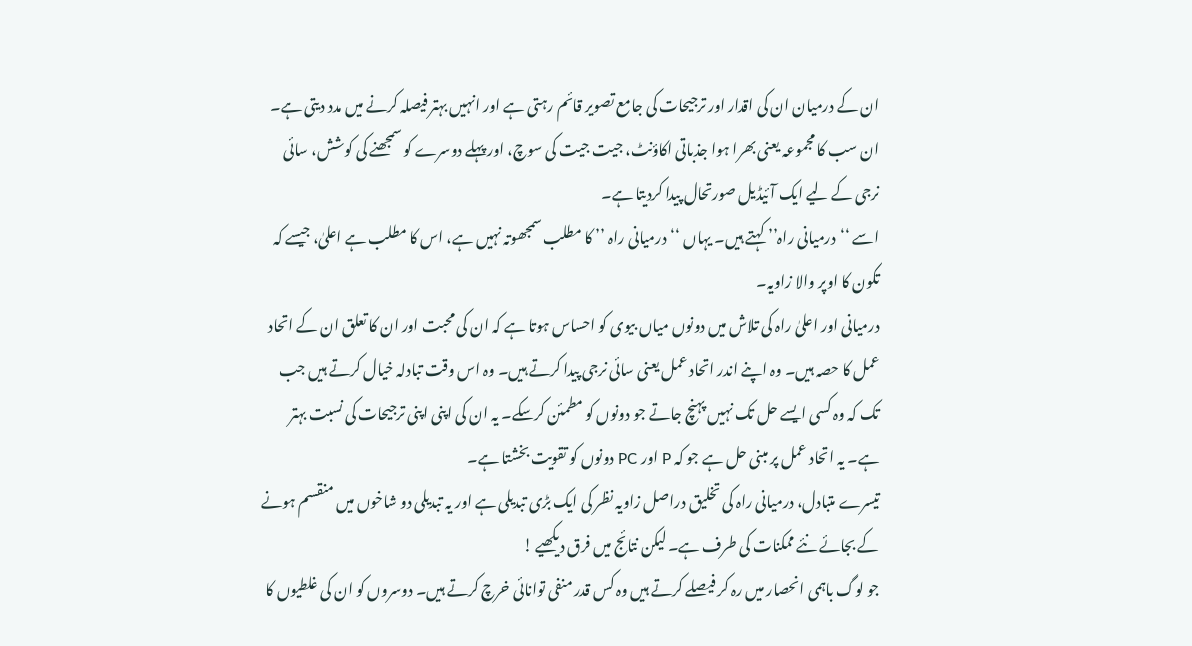ان کے درمیان ان کی اقدار اور ترجیحات کی جامع تصویر قائم رہتی ہے اور انہیں بہتر فیصلہ کرنے میں مدد دیتی ہے۔ ان سب کا مجموعہ یعنی بھرا ہوا جذباتی اکاؤنٹ، جیت جیت کی سوچ، اور پہلے دوسرے کو سمجھنے کی کوشش، سائی نرجی کے لیے ایک آئیڈیل صورتحال پیدا کردیتا ہے۔
اسے ‘‘درمیانی راہ’’ کہتے ہیں۔ یہاں ‘‘درمیانی راہ ’’ کا مطلب سمجھوتہ نہیں ہے، اس کا مطلب ہے اعلیٰ، جیسے کہ تکون کا اوپر والا زاویہ۔
درمیانی اور اعلیٰ راہ کی تلاش میں دونوں میاں بیوی کو احساس ہوتا ہے کہ ان کی محبت اور ان کا تعلق ان کے اتحاد عمل کا حصہ ہیں۔ وہ اپنے اندر اتحاد عمل یعنی سائی نرجی پیدا کرتے ہیں۔ وہ اس وقت تبادلہ خیال کرتے ہیں جب تک کہ وہ کسی ایسے حل تک نہیں پہنچ جاتے جو دونوں کو مطمئن کرسکے۔ یہ ان کی اپنی اپنی ترجیحات کی نسبت بہتر ہے۔ یہ اتحاد عمل پر مبنی حل ہے جو کہ P اور PC دونوں کو تقویت بخشتا ہے۔
تیسرے متبادل، درمیانی راہ کی تخلیق دراصل زاویہ نظر کی ایک بڑی تبدیلی ہے اور یہ تبدیلی دو شاخوں میں منقسم ہونے کے بجائے نئے ممکنات کی طرف ہے۔ لیکن نتائج میں فرق دیکھیے !
جو لوگ باہمی انحصار میں رہ کر فیصلے کرتے ہیں وہ کس قدر منفی توانائی خرچ کرتے ہیں۔ دوسروں کو ان کی غلطیوں کا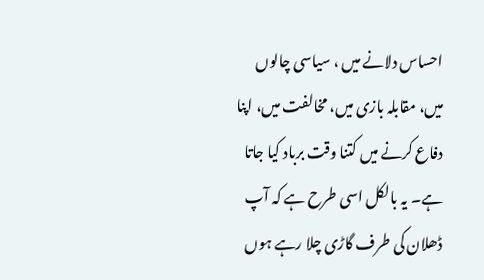احساس دلانے میں ، سیاسی چالوں میں، مقابلہ بازی میں، مخالفت میں، اپنا دفاع کرنے میں کتنا وقت برباد کیا جاتا ہے۔ یہ بالکل اسی طرح ہے کہ آپ ڈھلان کی طرف گاڑی چلا رہے ہوں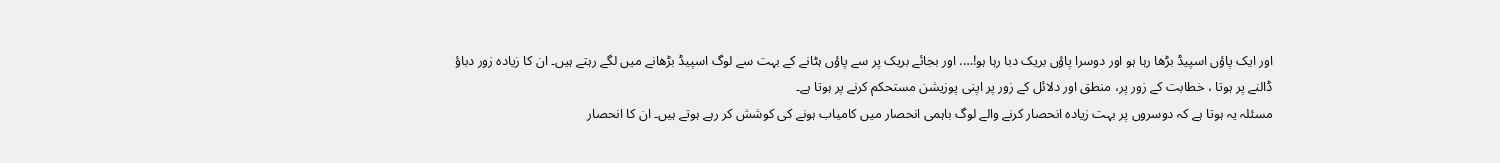اور ایک پاؤں اسپیڈ بڑھا رہا ہو اور دوسرا پاؤں بریک دبا رہا ہو!…. اور بجائے بریک پر سے پاؤں ہٹانے کے بہت سے لوگ اسپیڈ بڑھانے میں لگے رہتے ہیں۔ ان کا زیادہ زور دباؤ ڈالنے پر ہوتا ، خطابت کے زور پر، منطق اور دلائل کے زور پر اپنی پوزیشن مستحکم کرنے پر ہوتا ہے۔
مسئلہ یہ ہوتا ہے کہ دوسروں پر بہت زیادہ انحصار کرنے والے لوگ باہمی انحصار میں کامیاب ہونے کی کوشش کر رہے ہوتے ہیں۔ ان کا انحصار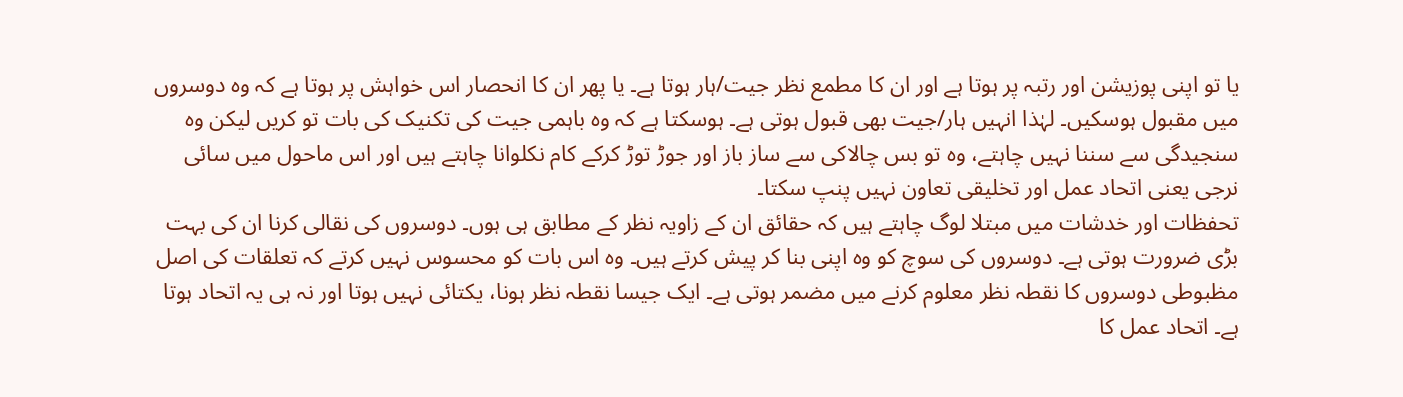یا تو اپنی پوزیشن اور رتبہ پر ہوتا ہے اور ان کا مطمع نظر جیت/ہار ہوتا ہے۔ یا پھر ان کا انحصار اس خواہش پر ہوتا ہے کہ وہ دوسروں میں مقبول ہوسکیں۔ لہٰذا انہیں ہار/جیت بھی قبول ہوتی ہے۔ ہوسکتا ہے کہ وہ باہمی جیت کی تکنیک کی بات تو کریں لیکن وہ سنجیدگی سے سننا نہیں چاہتے، وہ تو بس چالاکی سے ساز باز اور جوڑ توڑ کرکے کام نکلوانا چاہتے ہیں اور اس ماحول میں سائی نرجی یعنی اتحاد عمل اور تخلیقی تعاون نہیں پنپ سکتا۔
تحفظات اور خدشات میں مبتلا لوگ چاہتے ہیں کہ حقائق ان کے زاویہ نظر کے مطابق ہی ہوں۔ دوسروں کی نقالی کرنا ان کی بہت بڑی ضرورت ہوتی ہے۔ دوسروں کی سوچ کو وہ اپنی بنا کر پیش کرتے ہیں۔ وہ اس بات کو محسوس نہیں کرتے کہ تعلقات کی اصل مظبوطی دوسروں کا نقطہ نظر معلوم کرنے میں مضمر ہوتی ہے۔ ایک جیسا نقطہ نظر ہونا، یکتائی نہیں ہوتا اور نہ ہی یہ اتحاد ہوتا ہے۔ اتحاد عمل کا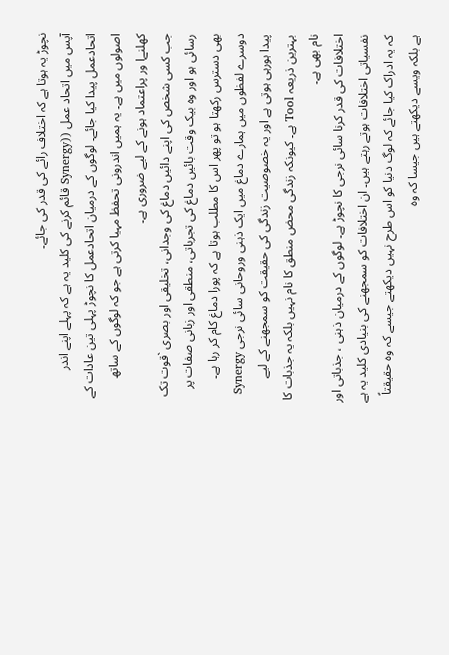نچوڑ یہ ہوتا ہے کہ اختلاف رائے کی قدر کی جائے۔
آپس میں اتحاد عمل ((Synergy قائم کرنے کی کلید یہ ہے کہ پہلے اپنے اندر اتحادعمل پیدا کیا جائے۔ لوگوں کے درمیان اتحادعمل کا نچوڑ پہلی تین عادات کے اصولوں میں ہے۔ یہ ہمیں اندرونی تحفظ مہیا کرتی ہے جو کہ لوگوں کے ساتھ کھلنےا ور پراعتماد ہونے کے لیے ضروری ہے۔
جب کسی شخص کی اپنے دائیں دماغ کی وجدانی، تخلیقی اور بصری `قوت تک رسائی ہو اور وہ بیک وقت بائیں دماغ کی تجرباتی، منطقی اور زبانی صفات پر بھی دسترس رکھتا ہو تو پھر اس کا مطلب ہوتا ہے کہ پورا دماغ کام کر رہا ہے۔ دوسرے لفظوں میں ہمارے دماغ میں ایک ذہنی وروحانی سائی نرجی Synergy پیدا ہورہی ہوتی ہے اور یہ خصوصیت زندگی کی حقیقت کو سمجھنے کے لیے بہترین ذریعہ Tool ہے۔ کیونکہ زندگی محض منطق کا نام نہیں بلکہ یہ جذبات کا نام بھی ہے۔
اختلافات کی قدر کرنا سائی نرجی کا نچوڑ ہے۔ لوگوں کے درمیان ذہنی ، جذباتی اور نفسیاتی اختلافات ہوتے رہتے ہیں۔ ان اختلافات کو سمجھنے کی بنیادی کلید یہ ہے کہ یہ ادراک کیا جائے کہ لوگ دنیا کو اس طرح نہیں دیکھتے جیسے کہ وہ حقیقتاً ہے بلکہ ویسے دیکھتے ہیں جیسا کہ وہ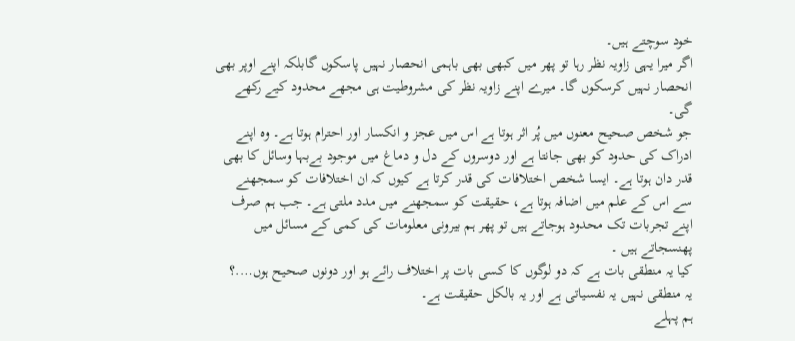خود سوچتے ہیں۔
اگر میرا یہی زاویہ نظر رہا تو پھر میں کبھی بھی باہمی انحصار نہیں پاسکوں گابلکہ اپنے اوپر بھی انحصار نہیں کرسکوں گا۔ میرے اپنے زاویہ نظر کی مشروطیت ہی مجھے محدود کیے رکھے گی۔
جو شخص صحیح معنوں میں پُر اثر ہوتا ہے اس میں عجز و انکسار اور احترام ہوتا ہے۔ وہ اپنے ادراک کی حدود کو بھی جانتا ہے اور دوسروں کے دل و دماغ میں موجود بےبہا وسائل کا بھی قدر دان ہوتا ہے۔ ایسا شخص اختلافات کی قدر کرتا ہے کیوں کہ ان اختلافات کو سمجھنے سے اس کے علم میں اضافہ ہوتا ہے، حقیقت کو سمجھنے میں مدد ملتی ہے۔ جب ہم صرف اپنے تجربات تک محدود ہوجاتے ہیں تو پھر ہم بیرونی معلومات کی کمی کے مسائل میں پھنسجاتے ہیں ۔
کیا یہ منطقی بات ہے کہ دو لوگوں کا کسی بات پر اختلاف رائے ہو اور دونوں صحیح ہوں….؟
یہ منطقی نہیں یہ نفسیاتی ہے اور یہ بالکل حقیقت ہے۔
ہم پہلے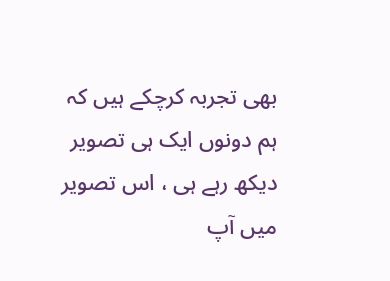بھی تجربہ کرچکے ہیں کہ ہم دونوں ایک ہی تصویر دیکھ رہے ہی ، اس تصویر میں آپ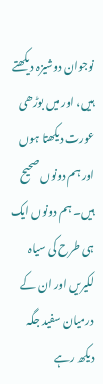نوجوان دوشیزہ دیکھتے ہیں، اور میں بوڑھی عورت دیکھتا ہوں اور ہم دونوں صحیح ہیں۔ ہم دونوں ایک ہی طرح کی سیاہ لکیریں اور ان کے درمیان سفید جگہ دیکھ رہے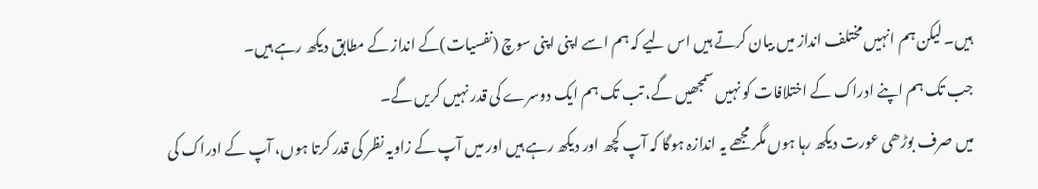ہیں۔ لیکن ہم انہیں مختلف انداز میں بیان کرتے ہیں اس لیے کہ ہم اسے اپنی اپنی سوچ (نفسیات)کے انداز کے مطابق دیکھ رہے ہیں۔
جب تک ہم اپنے ادراک کے اختلافات کو نہیں سمجھیں گے، تب تک ہم ایک دوسرے کی قدر نہیں کریں گے۔
میں صرف بوڑھی عورت دیکھ رہا ہوں مگر مجھے یہ اندازہ ہوگا کہ آپ کچھ اور دیکھ رہے ہیں اور میں آپ کے زاویہ نظر کی قدر کرتا ہوں، آپ کے ادراک کی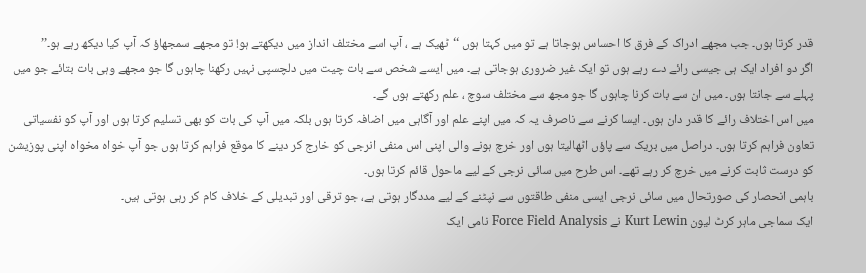قدر کرتا ہوں۔ جب مجھے ادراک کے فرق کا احساس ہوجاتا ہے تو میں کہتا ہوں ‘‘ٹھیک ہے ، آپ اسے مختلف انداز میں دیکھتے ہو! تو مجھے سمجھاؤ کہ آپ کیا دیکھ رہے ہو۔’’
اگر دو افراد ایک ہی جیسی رائے دے رہے ہوں تو ایک غیر ضروری ہوجاتی ہے۔ میں ایسے شخص سے بات چیت میں دلچسپی نہیں رکھنا چاہوں گا جو مجھے وہی بات بتائے جو میں پہلے سے جانتا ہوں۔ میں ان سے بات کرنا چاہوں گا جو مجھ سے مختلف سوچ ، علم رکھتے ہوں گے۔
میں اس اختلاف رائے کا قدر دان ہوں۔ ایسا کرنے سے ناصرف یہ کہ میں اپنے علم اور آگاہی میں اضافہ کرتا ہوں بلکہ میں آپ کی بات کو بھی تسلیم کرتا ہوں اور آپ کو نفسیاتی تعاون فراہم کرتا ہوں۔ دراصل میں بریک سے پاؤں اٹھالیتا ہوں اور خرچ ہونے والی اپنی اس منفی انرجی کو خارج کر دینے کا موقع فراہم کرتا ہوں جو آپ خواہ مخواہ اپنی پوزیشن کو درست ثابت کرنے میں خرچ کر رہے تھے۔ اس طرح میں سائی نرجی کے لیے ماحول قائم کرتا ہوں۔
باہمی انحصار کی صورتحال میں سائی نرجی ایسی منفی طاقتوں سے نپٹنے کے لیے مددگار ہوتی ہے، جو ترقی اور تبدیلی کے خلاف کام کر رہی ہوتی ہیں۔
ایک سماجی ماہر کرٹ لیون Kurt Lewin نے Force Field Analysis نامی ایک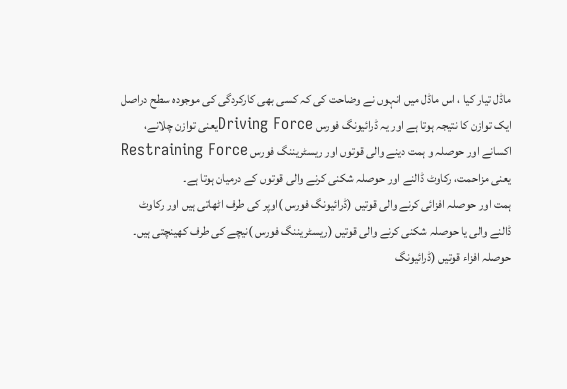ماڈل تیار کیا ، اس ماڈل میں انہوں نے وضاحت کی کہ کسی بھی کارکردگی کی موجودہ سطح دراصل ایک توازن کا نتیجہ ہوتا ہے اور یہ ڈرائیونگ فورس Driving Forceیعنی توازن چلانے، اکسانے اور حوصلہ و ہمت دینے والی قوتوں اور ریسٹریننگ فورس Restraining Force یعنی مزاحمت، رکاوٹ ڈالنے اور حوصلہ شکنی کرنے والی قوتوں کے درمیان ہوتا ہے۔
ہمت اور حوصلہ افزائی کرنے والی قوتیں (ڈرائیونگ فورس )اوپر کی طرف اٹھاتی ہیں اور رکاوٹ ڈالنے والی یا حوصلہ شکنی کرنے والی قوتیں (ریسٹریننگ فورس )نیچے کی طرف کھینچتی ہیں۔
حوصلہ افزاء قوتیں (ڈرائیونگ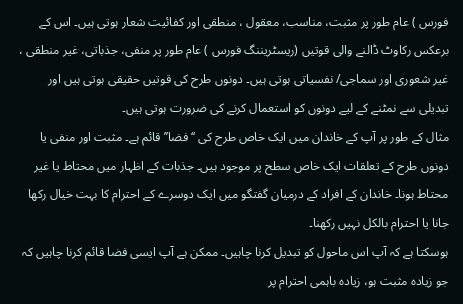فورس ) عام طور پر مثبت، مناسب، معقول ، منطقی اور کفائیت شعار ہوتی ہیں۔ اس کے برعکس رکاوٹ ڈالنے والی قوتیں (ریسٹریننگ فورس ) عام طور پر منفی، جذباتی، غیر منطقی ، غیر شعوری اور سماجی/ نفسیاتی ہوتی ہیں۔ دونوں طرح کی قوتیں حقیقی ہوتی ہیں اور تبدیلی سے نمٹنے کے لیے دونوں کو استعمال کرنے کی ضرورت ہوتی ہیں۔
مثال کے طور پر آپ کے خاندان میں ایک خاص طرح کی ‘‘فضا’’ قائم ہے۔ مثبت اور منفی یا دونوں طرح کے تعلقات ایک خاص سطح پر موجود ہیں۔ جذبات کے اظہار میں محتاط یا غیر محتاط ہونا۔ خاندان کے افراد کے درمیان گفتگو میں ایک دوسرے کے احترام کا بہت خیال رکھا جانا یا احترام بالکل نہیں رکھنا۔
ہوسکتا ہے کہ آپ اس ماحول کو تبدیل کرنا چاہیں۔ ممکن ہے آپ ایسی فضا قائم کرنا چاہیں کہ جو زیادہ مثبت ہو، زیادہ باہمی احترام پر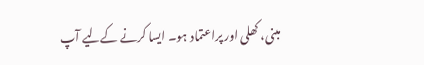مبنی، کھلی اور پراعتماد ہو۔ ایسا کرنے کےلیے آپ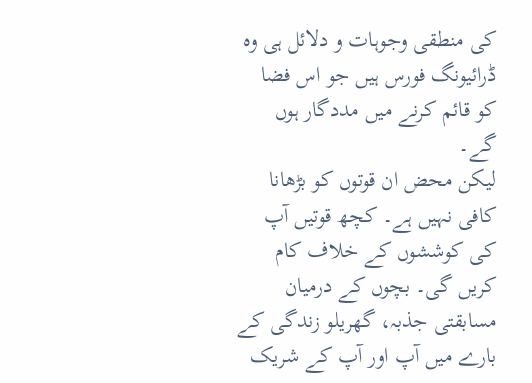کی منطقی وجوہات و دلائل ہی وہ ڈرائیونگ فورس ہیں جو اس فضا کو قائم کرنے میں مددگار ہوں گے۔
لیکن محض ان قوتوں کو بڑھانا کافی نہیں ہے۔ کچھ قوتیں آپ کی کوششوں کے خلاف کام کریں گی۔ بچوں کے درمیان مسابقتی جذبہ، گھریلو زندگی کے بارے میں آپ اور آپ کے شریک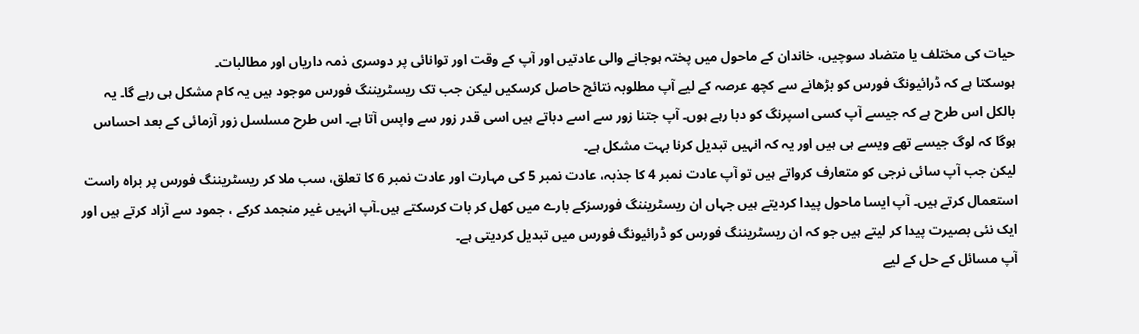حیات کی مختلف یا متضاد سوچیں، خاندان کے ماحول میں پختہ ہوجانے والی عادتیں اور آپ کے وقت اور توانائی پر دوسری ذمہ داریاں اور مطالبات۔
ہوسکتا ہے کہ ڈرائیونگ فورس کو بڑھانے سے کچھ عرصہ کے لیے آپ مطلوبہ نتائج حاصل کرسکیں لیکن جب تک ریسٹریننگ فورس موجود ہیں یہ کام مشکل ہی رہے گا۔ یہ بالکل اس طرح ہے کہ جیسے آپ کسی اسپرنگ کو دبا رہے ہوں۔ آپ جتنا زور سے اسے دباتے ہیں اسی قدر زور سے واپس آتا ہے۔ اس طرح مسلسل زور آزمائی کے بعد احساس ہوگا کہ لوگ جیسے تھے ویسے ہی ہیں اور یہ کہ انہیں تبدیل کرنا بہت مشکل ہے۔
لیکن جب آپ سائی نرجی کو متعارف کرواتے ہیں تو آپ عادت نمبر 4 کا جذبہ، عادت نمبر 5 کی مہارت اور عادت نمبر 6 کا تعلق، سب ملا کر ریسٹریننگ فورس پر براہ راست استعمال کرتے ہیں۔ آپ ایسا ماحول پیدا کردیتے ہیں جہاں ان ریسٹریننگ فورسزکے بارے میں کھل کر بات کرسکتے ہیں۔آپ انہیں غیر منجمد کرکے ، جمود سے آزاد کرتے ہیں اور ایک نئی بصیرت پیدا کر لیتے ہیں جو کہ ان ریسٹریننگ فورس کو ڈرائیونگ فورس میں تبدیل کردیتی ہے۔
آپ مسائل کے حل کے لیے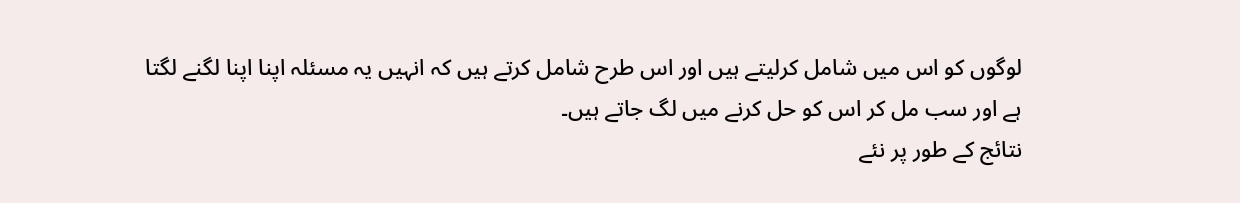لوگوں کو اس میں شامل کرلیتے ہیں اور اس طرح شامل کرتے ہیں کہ انہیں یہ مسئلہ اپنا اپنا لگنے لگتا ہے اور سب مل کر اس کو حل کرنے میں لگ جاتے ہیں۔
نتائج کے طور پر نئے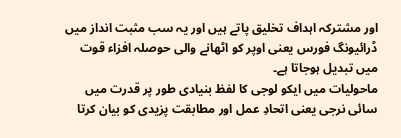اور مشترکہ اہداف تخلیق پاتے ہیں اور یہ سب مثبت انداز میں ڈرائیونگ فورس یعنی اوپر کو اٹھانے والی حوصلہ افزاء قوت میں تبدیل ہوجاتا ہے۔
ماحولیات میں ایکو لوجی کا لفظ بنیادی طور پر قدرت میں سائی نرجی یعنی اتحادِ عمل اور مطابقت پزیدی کو بیان کرتا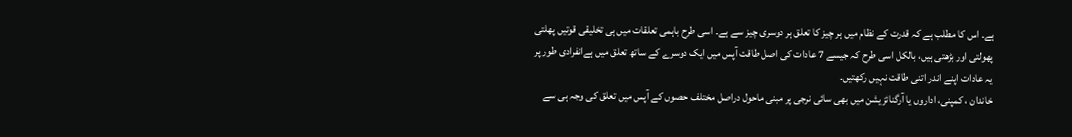ہے۔ اس کا مطلب ہے کہ قدرت کے نظام میں ہر چیز کا تعلق ہر دوسری چیز سے ہے۔ اسی طرح باہمی تعلقات میں ہی تخلیقی قوتیں پھلتی پھولتی اور بڑھتی ہیں، بالکل اسی طرح کہ جیسے 7 عادات کی اصل طاقت آپس میں ایک دوسرے کے ساتھ تعلق میں ہےانفرادی طور پر یہ عادات اپنے اندر اتنی طاقت نہیں رکھتیں۔
خاندان ، کمپنی، اداروں یا آرگنائزیشن میں بھی سائی نرجی پر مبنی ماحول دراصل مختلف حصوں کے آپس میں تعلق کی وجہ ہی سے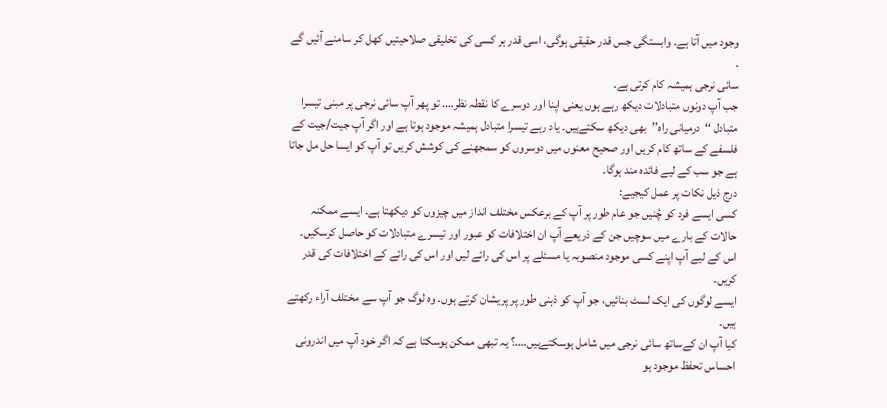وجود میں آتا ہے۔ وابستگی جس قدر حقیقی ہوگی، اسی قدر ہر کسی کی تخلیقی صلاحیتیں کھل کر سامنے آئیں گے ۔
سائی نرجی ہمیشہ کام کرتی ہے۔
جب آپ دونوں متبادلات دیکھ رہے ہوں یعنی اپنا اور دوسرے کا نقطہ نظر…. تو پھر آپ سائی نرجی پر مبنی تیسرا متبادل ‘‘درمیانی راہ’’بھی دیکھ سکتےہیں۔ یاد رہے تیسرا متبادل ہمیشہ موجود ہوتا ہے اور اگر آپ جیت/جیت کے فلسفے کے ساتھ کام کریں اور صحیح معنوں میں دوسروں کو سمجھنے کی کوشش کریں تو آپ کو ایسا حل مل جاتا ہے جو سب کے لیے فائدہ مند ہوگا۔
درج ذیل نکات پر عمل کیجیے:
کسی ایسے فرد کو چُنیں جو عام طور پر آپ کے برعکس مختلف انداز میں چیزوں کو دیکھتا ہے۔ ایسے ممکنہ حالات کے بارے میں سوچیں جن کے ذریعے آپ ان اختلافات کو عبور اور تیسرے متبادلات کو حاصل کرسکیں۔ اس کے لیے آپ اپنے کسی موجود منصوبہ یا مسئلے پر اس کی رائے لیں اور اس کی رائے کے اختلافات کی قدر کریں۔
ایسے لوگوں کی ایک لسٹ بنائیں، جو آپ کو ذہنی طور پر پریشان کرتے ہوں۔ وہ لوگ جو آپ سے مختلف آراء رکھتے ہیں۔
کیا آپ ان کےساتھ سائی نرجی میں شامل ہوسکتےہیں….؟ یہ تبھی ممکن ہوسکتا ہے کہ اگر خود آپ میں اندرونی احساس تحفظ موجود ہو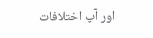اور آپ اختلافات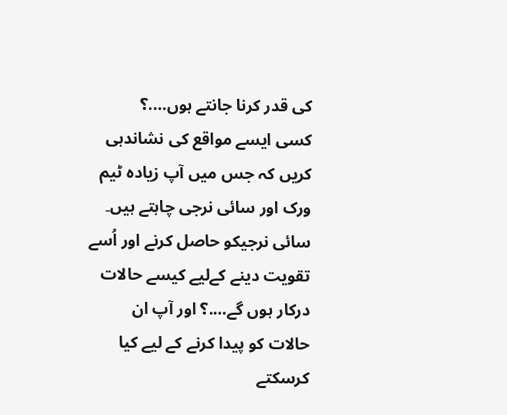کی قدر کرنا جانتے ہوں….؟
کسی ایسے مواقع کی نشاندہی کریں کہ جس میں آپ زیادہ ٹیم ورک اور سائی نرجی چاہتے ہیں۔ سائی نرجیکو حاصل کرنے اور اُسے تقویت دینے کےلیے کیسے حالات درکار ہوں گے….؟ اور آپ ان حالات کو پیدا کرنے کے لیے کیا کرسکتے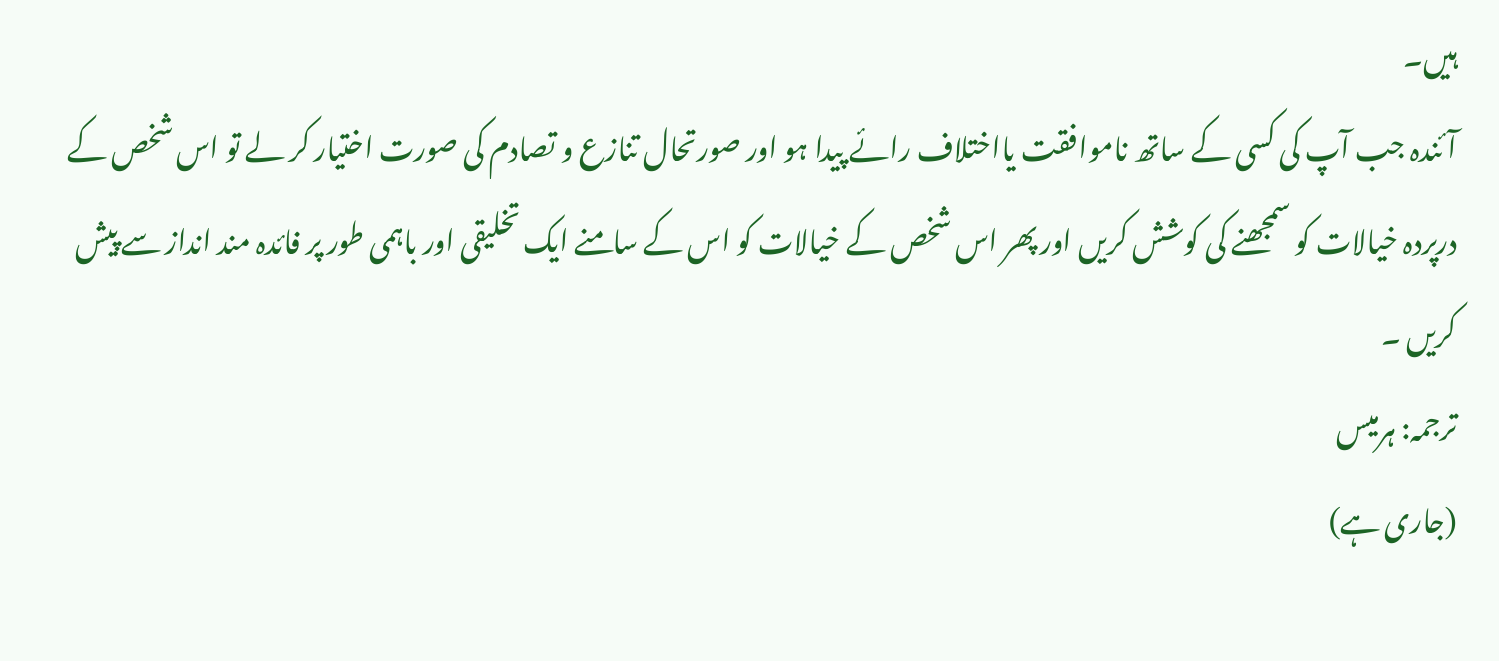ہیں۔
آئندہ جب آپ کی کسی کے ساتھ ناموافقت یااختلاف رائے پیدا ہو اور صورتحال تنازع و تصادم کی صورت اختیار کر لے تو اس شخص کے درپردہ خیالات کو سمجھنے کی کوشش کریں اور پھر اس شخص کے خیالات کو اس کے سامنے ایک تخلیقی اور باہمی طور پر فائدہ مند انداز سے پیش کریں ۔
ترجمہ: ہرمیس
(جاری ہے)